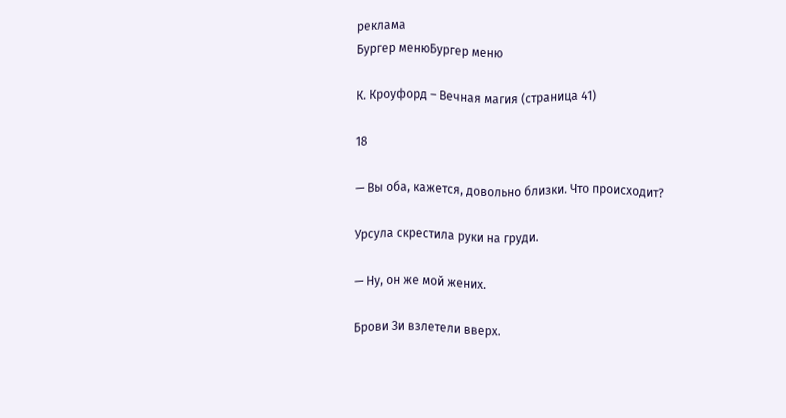реклама
Бургер менюБургер меню

К. Кроуфорд – Вечная магия (страница 41)

18

— Вы оба, кажется, довольно близки. Что происходит?

Урсула скрестила руки на груди.

— Ну, он же мой жених.

Брови Зи взлетели вверх.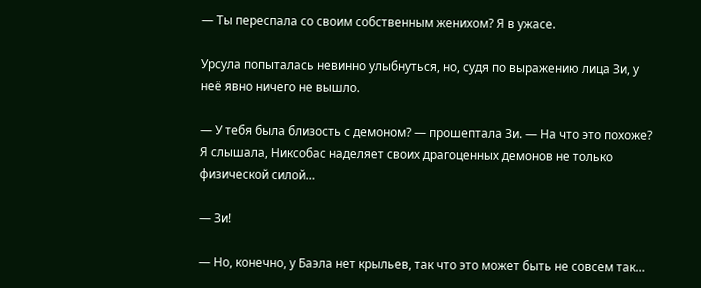— Ты переспала со своим собственным женихом? Я в ужасе.

Урсула попыталась невинно улыбнуться, но, судя по выражению лица Зи, у неё явно ничего не вышло.

— У тебя была близость с демоном? — прошептала Зи. — На что это похоже? Я слышала, Никсобас наделяет своих драгоценных демонов не только физической силой…

— Зи!

— Но, конечно, у Баэла нет крыльев, так что это может быть не совсем так…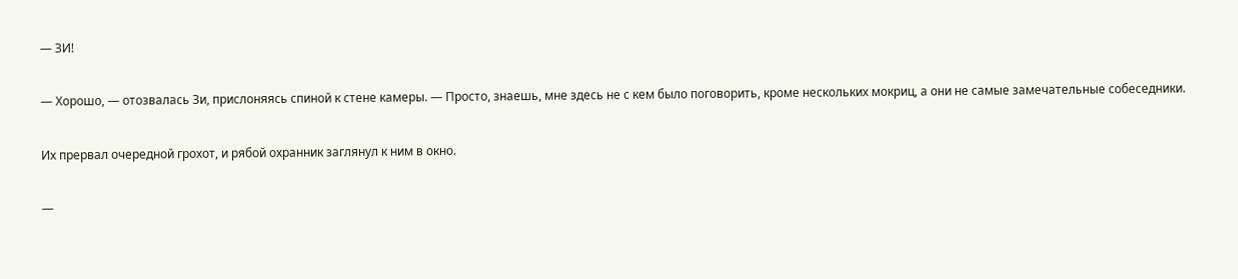— ЗИ!

— Хорошо, — отозвалась Зи, прислоняясь спиной к стене камеры. — Просто, знаешь, мне здесь не с кем было поговорить, кроме нескольких мокриц, а они не самые замечательные собеседники.

Их прервал очередной грохот, и рябой охранник заглянул к ним в окно.

—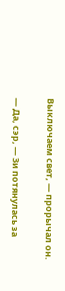Выключаем свет, — прорычал он.

— Да, сэр, — Зи потянулась за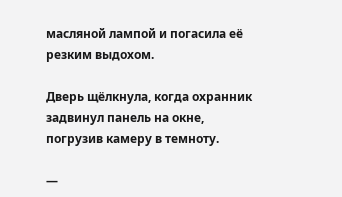масляной лампой и погасила её резким выдохом.

Дверь щёлкнула, когда охранник задвинул панель на окне, погрузив камеру в темноту.

—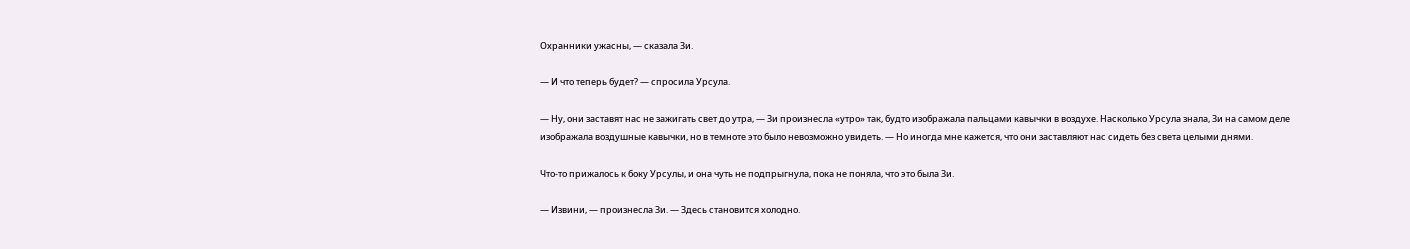Охранники ужасны, — сказала Зи.

— И что теперь будет? — спросила Урсула.

— Ну, они заставят нас не зажигать свет до утра, — Зи произнесла «утро» так, будто изображала пальцами кавычки в воздухе. Насколько Урсула знала, Зи на самом деле изображала воздушные кавычки, но в темноте это было невозможно увидеть. — Но иногда мне кажется, что они заставляют нас сидеть без света целыми днями.

Что-то прижалось к боку Урсулы, и она чуть не подпрыгнула, пока не поняла, что это была Зи.

— Извини, — произнесла Зи. — Здесь становится холодно.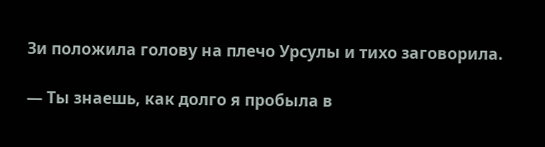Зи положила голову на плечо Урсулы и тихо заговорила.

— Ты знаешь, как долго я пробыла в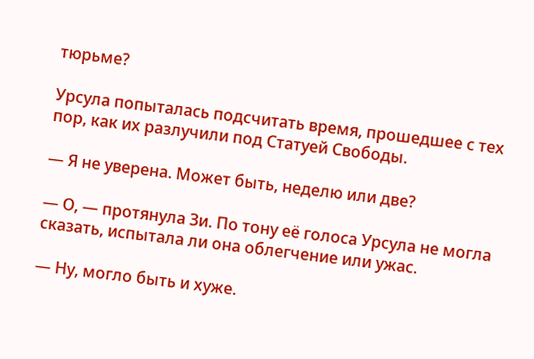тюрьме?

Урсула попыталась подсчитать время, прошедшее с тех пор, как их разлучили под Статуей Свободы.

— Я не уверена. Может быть, неделю или две?

— О, — протянула Зи. По тону её голоса Урсула не могла сказать, испытала ли она облегчение или ужас.

— Ну, могло быть и хуже.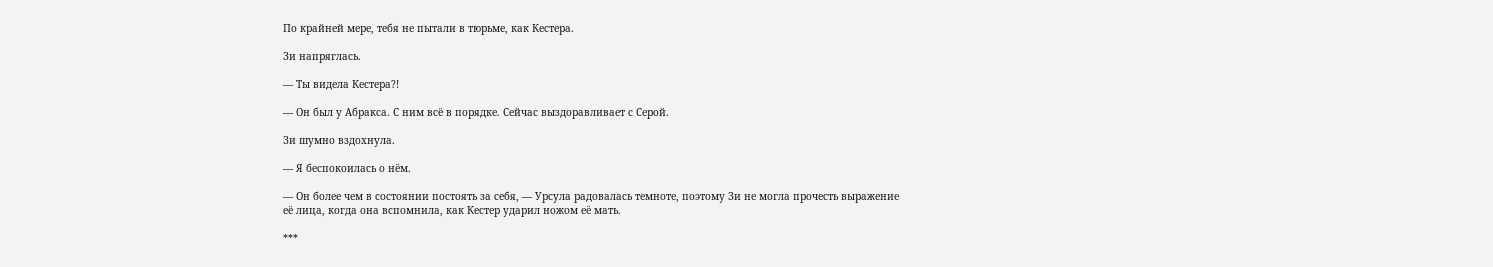По крайней мере, тебя не пытали в тюрьме, как Кестера.

Зи напряглась.

— Ты видела Кестера?!

— Он был у Абракса. С ним всё в порядке. Сейчас выздоравливает с Серой.

Зи шумно вздохнула.

— Я беспокоилась о нём.

— Он более чем в состоянии постоять за себя, — Урсула радовалась темноте, поэтому Зи не могла прочесть выражение её лица, когда она вспомнила, как Кестер ударил ножом её мать.

***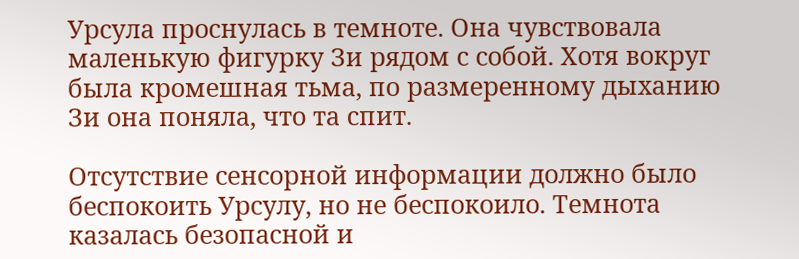Урсула проснулась в темноте. Она чувствовала маленькую фигурку Зи рядом с собой. Хотя вокруг была кромешная тьма, по размеренному дыханию Зи она поняла, что та спит.

Отсутствие сенсорной информации должно было беспокоить Урсулу, но не беспокоило. Темнота казалась безопасной и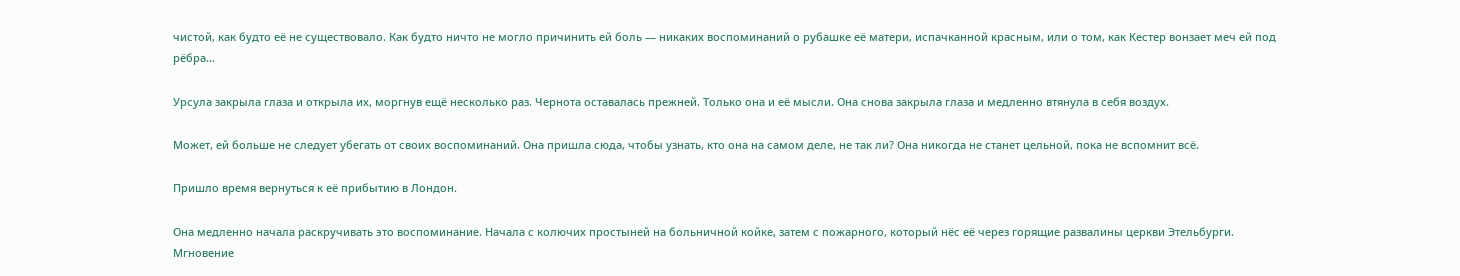чистой, как будто её не существовало. Как будто ничто не могло причинить ей боль — никаких воспоминаний о рубашке её матери, испачканной красным, или о том, как Кестер вонзает меч ей под рёбра…

Урсула закрыла глаза и открыла их, моргнув ещё несколько раз. Чернота оставалась прежней. Только она и её мысли. Она снова закрыла глаза и медленно втянула в себя воздух.

Может, ей больше не следует убегать от своих воспоминаний. Она пришла сюда, чтобы узнать, кто она на самом деле, не так ли? Она никогда не станет цельной, пока не вспомнит всё.

Пришло время вернуться к её прибытию в Лондон.

Она медленно начала раскручивать это воспоминание. Начала с колючих простыней на больничной койке, затем с пожарного, который нёс её через горящие развалины церкви Этельбурги. Мгновение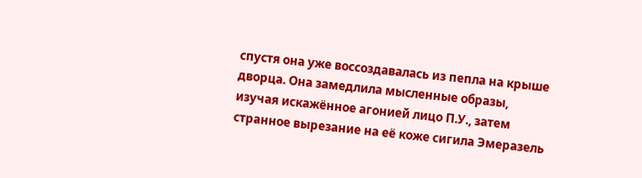спустя она уже воссоздавалась из пепла на крыше дворца. Она замедлила мысленные образы, изучая искажённое агонией лицо П.У., затем странное вырезание на её коже сигила Эмеразель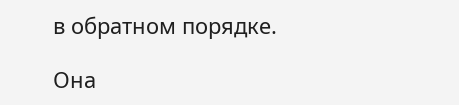в обратном порядке.

Она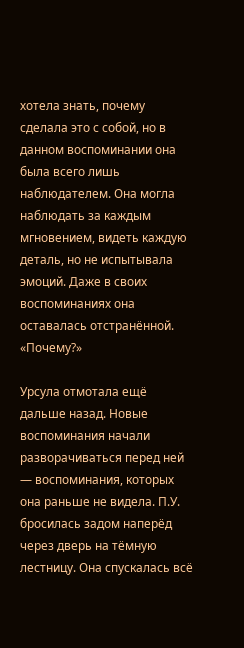хотела знать, почему сделала это с собой, но в данном воспоминании она была всего лишь наблюдателем. Она могла наблюдать за каждым мгновением, видеть каждую деталь, но не испытывала эмоций. Даже в своих воспоминаниях она оставалась отстранённой. «Почему?»

Урсула отмотала ещё дальше назад. Новые воспоминания начали разворачиваться перед ней — воспоминания, которых она раньше не видела. П.У. бросилась задом наперёд через дверь на тёмную лестницу. Она спускалась всё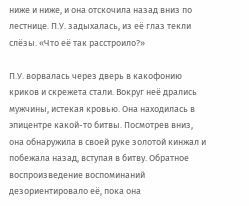ниже и ниже, и она отскочила назад вниз по лестнице. П.У. задыхалась, из её глаз текли слёзы. «Что её так расстроило?»

П.У. ворвалась через дверь в какофонию криков и скрежета стали. Вокруг неё дрались мужчины, истекая кровью. Она находилась в эпицентре какой-то битвы. Посмотрев вниз, она обнаружила в своей руке золотой кинжал и побежала назад, вступая в битву. Обратное воспроизведение воспоминаний дезориентировало её, пока она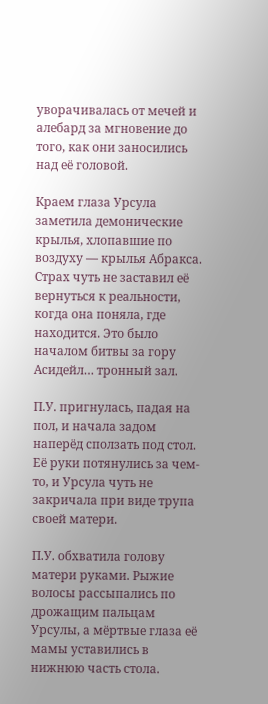уворачивалась от мечей и алебард за мгновение до того, как они заносились над её головой.

Краем глаза Урсула заметила демонические крылья, хлопавшие по воздуху — крылья Абракса. Страх чуть не заставил её вернуться к реальности, когда она поняла, где находится. Это было началом битвы за гору Асидейл… тронный зал.

П.У. пригнулась, падая на пол, и начала задом наперёд сползать под стол. Её руки потянулись за чем-то, и Урсула чуть не закричала при виде трупа своей матери.

П.У. обхватила голову матери руками. Рыжие волосы рассыпались по дрожащим пальцам Урсулы, а мёртвые глаза её мамы уставились в нижнюю часть стола.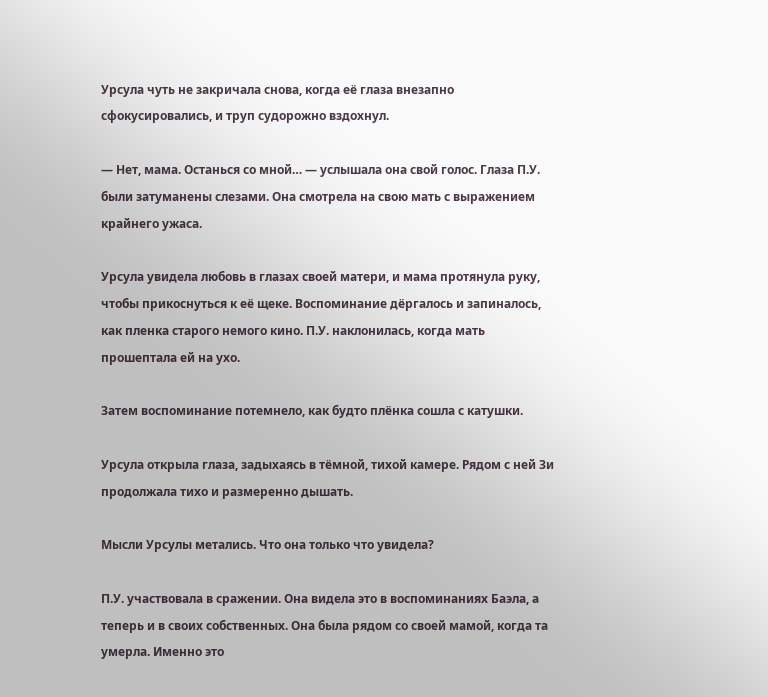Урсула чуть не закричала снова, когда её глаза внезапно сфокусировались, и труп судорожно вздохнул.

— Нет, мама. Останься со мной… — услышала она свой голос. Глаза П.У. были затуманены слезами. Она смотрела на свою мать с выражением крайнего ужаса.

Урсула увидела любовь в глазах своей матери, и мама протянула руку, чтобы прикоснуться к её щеке. Воспоминание дёргалось и запиналось, как пленка старого немого кино. П.У. наклонилась, когда мать прошептала ей на ухо.

Затем воспоминание потемнело, как будто плёнка сошла с катушки.

Урсула открыла глаза, задыхаясь в тёмной, тихой камере. Рядом с ней Зи продолжала тихо и размеренно дышать.

Мысли Урсулы метались. Что она только что увидела?

П.У. участвовала в сражении. Она видела это в воспоминаниях Баэла, а теперь и в своих собственных. Она была рядом со своей мамой, когда та умерла. Именно это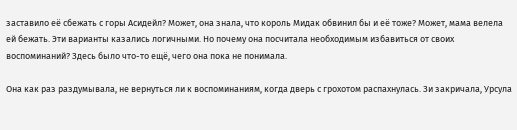заставило её сбежать с горы Асидейл? Может, она знала, что король Мидак обвинил бы и её тоже? Может, мама велела ей бежать. Эти варианты казались логичными. Но почему она посчитала необходимым избавиться от своих воспоминаний? Здесь было что-то ещё, чего она пока не понимала.

Она как раз раздумывала, не вернуться ли к воспоминаниям, когда дверь с грохотом распахнулась. Зи закричала, Урсула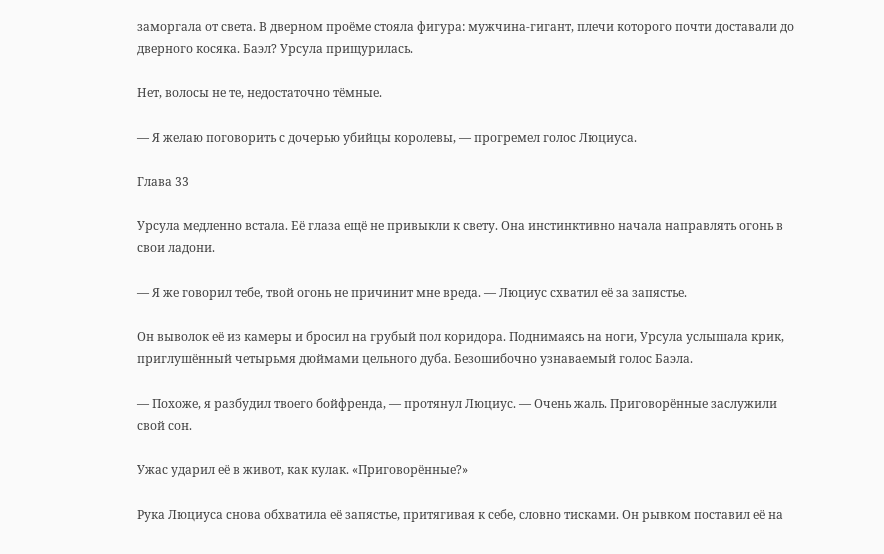заморгала от света. В дверном проёме стояла фигура: мужчина-гигант, плечи которого почти доставали до дверного косяка. Баэл? Урсула прищурилась.

Нет, волосы не те, недостаточно тёмные.

— Я желаю поговорить с дочерью убийцы королевы, — прогремел голос Люциуса.

Глава 33

Урсула медленно встала. Её глаза ещё не привыкли к свету. Она инстинктивно начала направлять огонь в свои ладони.

— Я же говорил тебе, твой огонь не причинит мне вреда. — Люциус схватил её за запястье.

Он выволок её из камеры и бросил на грубый пол коридора. Поднимаясь на ноги, Урсула услышала крик, приглушённый четырьмя дюймами цельного дуба. Безошибочно узнаваемый голос Баэла.

— Похоже, я разбудил твоего бойфренда, — протянул Люциус. — Очень жаль. Приговорённые заслужили свой сон.

Ужас ударил её в живот, как кулак. «Приговорённые?»

Рука Люциуса снова обхватила её запястье, притягивая к себе, словно тисками. Он рывком поставил её на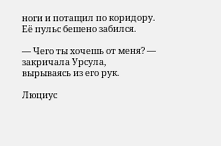ноги и потащил по коридору. Её пульс бешено забился.

— Чего ты хочешь от меня? — закричала Урсула, вырываясь из его рук.

Люциус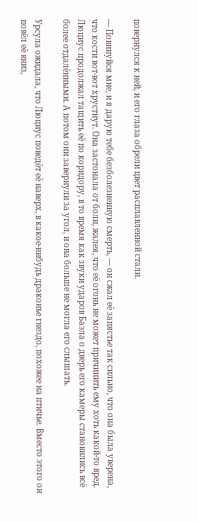повернулся к ней, и его глаза обрели цвет расплавленной стали.

— Повинуйся мне, и я дарую тебе безболезненную смерть, — он сжал её запястье так сильно, что она была уверена, что кости вот-вот хрустнут. Она застонала от боли, жалея, что её огонь не может причинить ему хоть какой-то вред. Люциус продолжал тащить её по коридору, в то время как звуки ударов Баэла о дверь его камеры становились всё более отдалёнными. А потом они завернули за угол, и она больше не могла его слышать.

Урсула ожидала, что Люциус поведёт её наверх, в какое-нибудь драконье гнездо, похожее на птичье. Вместо этого он повёл её вниз,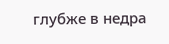глубже в недра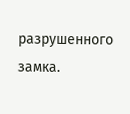разрушенного замка.